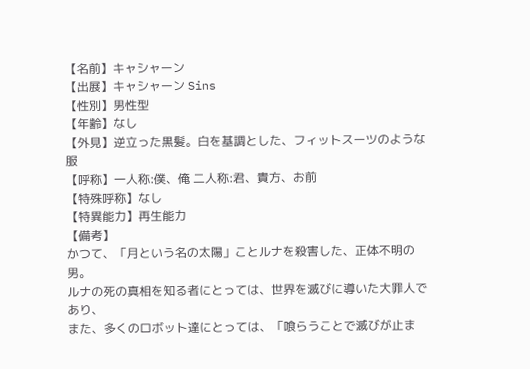【名前】キャシャーン
【出展】キャシャーン Sins
【性別】男性型
【年齢】なし
【外見】逆立った黒髪。白を基調とした、フィットスーツのような服
【呼称】一人称:僕、俺 二人称:君、貴方、お前
【特殊呼称】なし
【特異能力】再生能力
【備考】
かつて、「月という名の太陽」ことルナを殺害した、正体不明の男。
ルナの死の真相を知る者にとっては、世界を滅びに導いた大罪人であり、
また、多くのロボット達にとっては、「喰らうことで滅びが止ま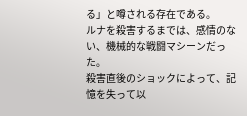る」と噂される存在である。
ルナを殺害するまでは、感情のない、機械的な戦闘マシーンだった。
殺害直後のショックによって、記憶を失って以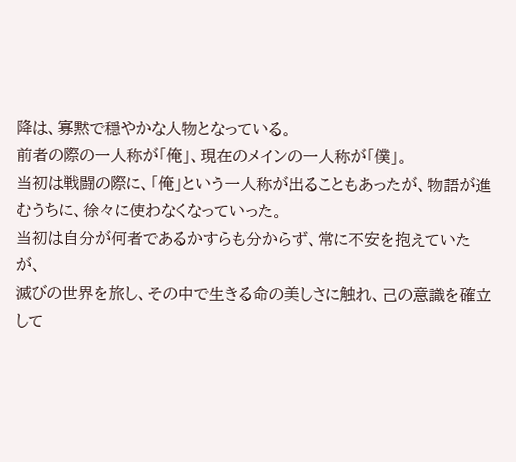降は、寡黙で穏やかな人物となっている。
前者の際の一人称が「俺」、現在のメインの一人称が「僕」。
当初は戦闘の際に、「俺」という一人称が出ることもあったが、物語が進むうちに、徐々に使わなくなっていった。
当初は自分が何者であるかすらも分からず、常に不安を抱えていたが、
滅びの世界を旅し、その中で生きる命の美しさに触れ、己の意識を確立して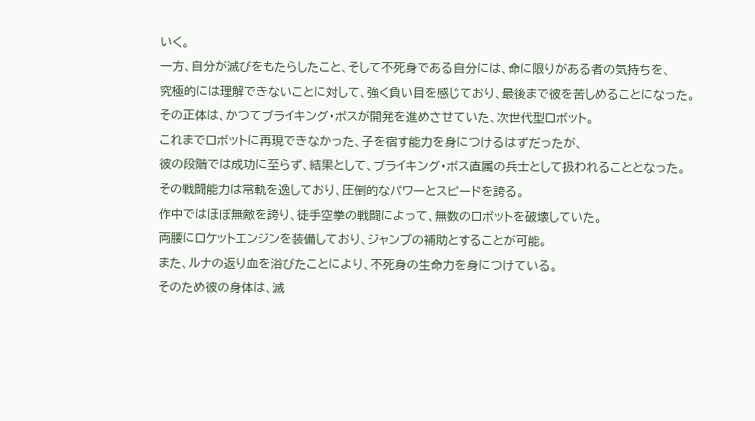いく。
一方、自分が滅びをもたらしたこと、そして不死身である自分には、命に限りがある者の気持ちを、
究極的には理解できないことに対して、強く負い目を感じており、最後まで彼を苦しめることになった。
その正体は、かつてブライキング・ボスが開発を進めさせていた、次世代型ロボット。
これまでロボットに再現できなかった、子を宿す能力を身につけるはずだったが、
彼の段階では成功に至らず、結果として、ブライキング・ボス直属の兵士として扱われることとなった。
その戦闘能力は常軌を逸しており、圧倒的なパワーとスピードを誇る。
作中ではほぼ無敵を誇り、徒手空拳の戦闘によって、無数のロボットを破壊していた。
両腰にロケットエンジンを装備しており、ジャンプの補助とすることが可能。
また、ルナの返り血を浴びたことにより、不死身の生命力を身につけている。
そのため彼の身体は、滅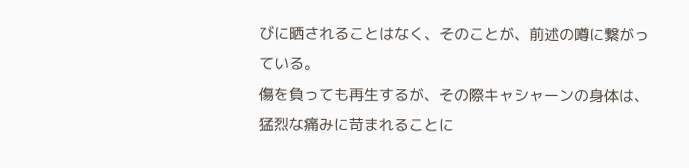びに晒されることはなく、そのことが、前述の噂に繋がっている。
傷を負っても再生するが、その際キャシャーンの身体は、猛烈な痛みに苛まれることに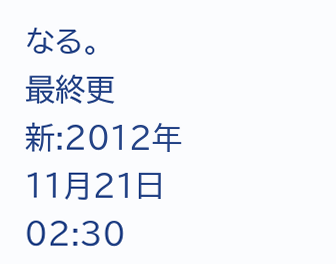なる。
最終更新:2012年11月21日 02:30